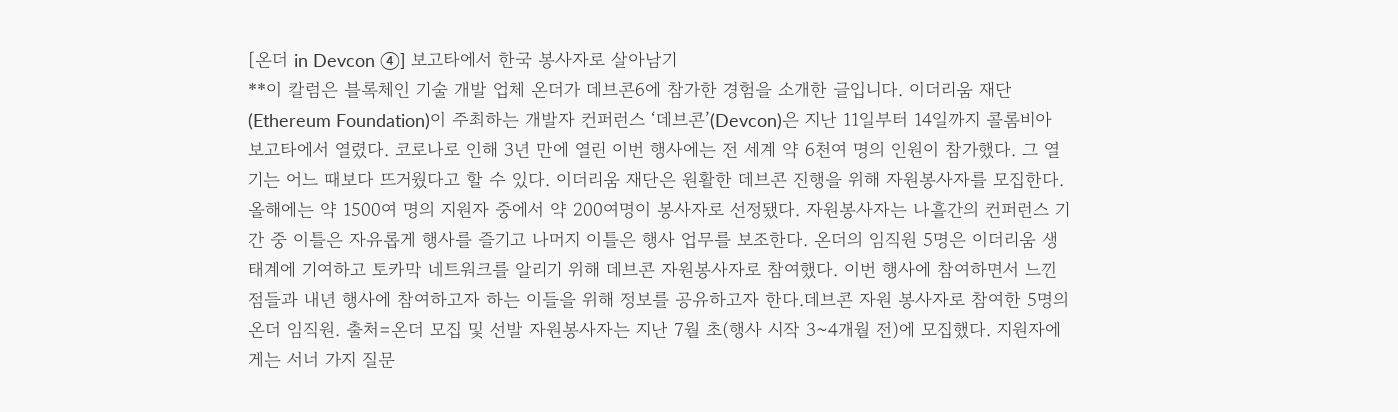[온더 in Devcon ④] 보고타에서 한국 봉사자로 살아남기
**이 칼럼은 블록체인 기술 개발 업체 온더가 데브콘6에 참가한 경험을 소개한 글입니다. 이더리움 재단(Ethereum Foundation)이 주최하는 개발자 컨퍼런스 ‘데브콘’(Devcon)은 지난 11일부터 14일까지 콜롬비아 보고타에서 열렸다. 코로나로 인해 3년 만에 열린 이번 행사에는 전 세계 약 6천여 명의 인원이 참가했다. 그 열기는 어느 때보다 뜨거웠다고 할 수 있다. 이더리움 재단은 원활한 데브콘 진행을 위해 자원봉사자를 모집한다. 올해에는 약 1500여 명의 지원자 중에서 약 200여명이 봉사자로 선정됐다. 자원봉사자는 나흘간의 컨퍼런스 기간 중 이틀은 자유롭게 행사를 즐기고 나머지 이틀은 행사 업무를 보조한다. 온더의 임직원 5명은 이더리움 생태계에 기여하고 토카막 네트워크를 알리기 위해 데브콘 자원봉사자로 참여했다. 이번 행사에 참여하면서 느낀 점들과 내년 행사에 참여하고자 하는 이들을 위해 정보를 공유하고자 한다.데브콘 자원 봉사자로 참여한 5명의 온더 임직원. 출처=온더 모집 및 선발 자원봉사자는 지난 7월 초(행사 시작 3~4개월 전)에 모집했다. 지원자에게는 서너 가지 질문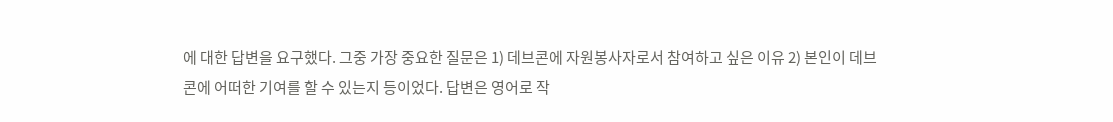에 대한 답변을 요구했다. 그중 가장 중요한 질문은 1) 데브콘에 자원봉사자로서 참여하고 싶은 이유 2) 본인이 데브콘에 어떠한 기여를 할 수 있는지 등이었다. 답변은 영어로 작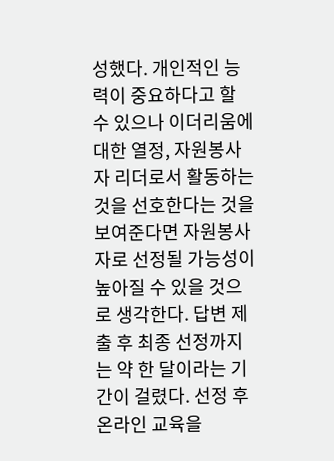성했다. 개인적인 능력이 중요하다고 할 수 있으나 이더리움에 대한 열정, 자원봉사자 리더로서 활동하는 것을 선호한다는 것을 보여준다면 자원봉사자로 선정될 가능성이 높아질 수 있을 것으로 생각한다. 답변 제출 후 최종 선정까지는 약 한 달이라는 기간이 걸렸다. 선정 후 온라인 교육을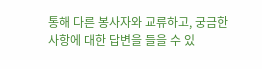통해 다른 봉사자와 교류하고, 궁금한 사항에 대한 답변을 들을 수 있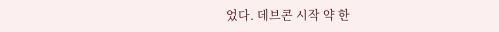었다. 데브콘 시작 약 한